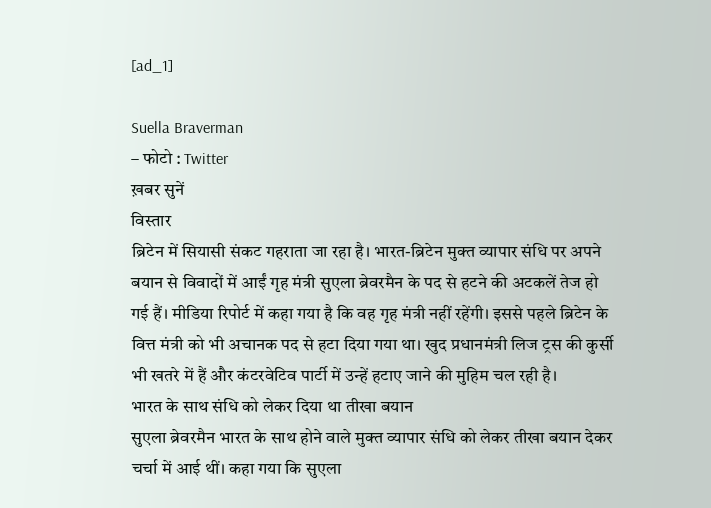[ad_1]

Suella Braverman
– फोटो : Twitter
ख़बर सुनें
विस्तार
ब्रिटेन में सियासी संकट गहराता जा रहा है। भारत-ब्रिटेन मुक्त व्यापार संधि पर अपने बयान से विवादों में आईं गृह मंत्री सुएला ब्रेवरमैन के पद से हटने की अटकलें तेज हो गई हैं। मीडिया रिपोर्ट में कहा गया है कि वह गृह मंत्री नहीं रहेंगी। इससे पहले ब्रिटेन के वित्त मंत्री को भी अचानक पद से हटा दिया गया था। खुद प्रधानमंत्री लिज ट्रस की कुर्सी भी खतरे में हैं और कंटरवेटिव पार्टी में उन्हें हटाए जाने की मुहिम चल रही है।
भारत के साथ संधि को लेकर दिया था तीखा बयान
सुएला ब्रेवरमैन भारत के साथ होने वाले मुक्त व्यापार संधि को लेकर तीखा बयान देकर चर्चा में आई थीं। कहा गया कि सुएला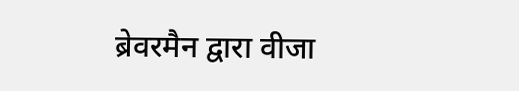ब्रेवरमैन द्वारा वीजा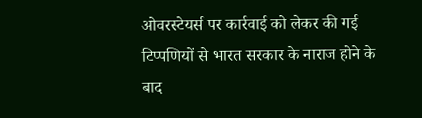ओवरस्टेयर्स पर कार्रवाई को लेकर की गई टिप्पणियों से भारत सरकार के नाराज होने के बाद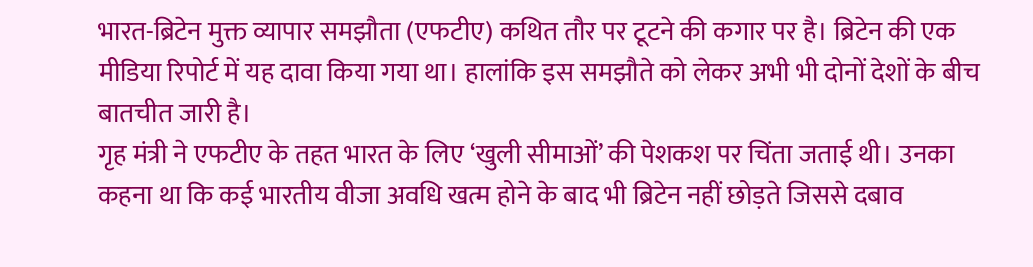भारत-ब्रिटेन मुक्त व्यापार समझौता (एफटीए) कथित तौर पर टूटने की कगार पर है। ब्रिटेन की एक मीडिया रिपोर्ट में यह दावा किया गया था। हालांकि इस समझौते को लेकर अभी भी दोनों देशों के बीच बातचीत जारी है।
गृह मंत्री ने एफटीए के तहत भारत के लिए ‘खुली सीमाओं’ की पेशकश पर चिंता जताई थी। उनका कहना था कि कई भारतीय वीजा अवधि खत्म होने के बाद भी ब्रिटेन नहीं छोड़ते जिससे दबाव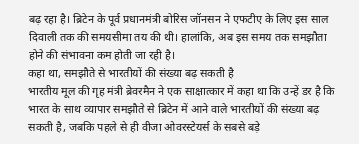बढ़ रहा है। ब्रिटेन के पूर्व प्रधानमंत्री बोरिस जॉनसन ने एफटीए के लिए इस साल दिवाली तक की समयसीमा तय की थी। हालांकि, अब इस समय तक समझौता होने की संभावना कम होती जा रही है।
कहा था, समझौते से भारतीयों की संख्या बढ़ सकती है
भारतीय मूल की गृह मंत्री ब्रेवरमैन ने एक साक्षात्कार में कहा था कि उन्हें डर है कि भारत के साथ व्यापार समझौते से ब्रिटेन में आने वाले भारतीयों की संख्या बढ़ सकती है, जबकि पहले से ही वीजा ओवरस्टेयर्स के सबसे बड़े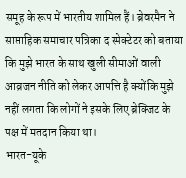समूह के रूप में भारतीय शामिल हैं। ब्रेवरमैन ने साप्ताहिक समाचार पत्रिका द स्पेक्टेटर को बताया कि मुझे भारत के साथ खुली सीमाओं वाली आव्रजन नीति को लेकर आपत्ति है क्योंकि मुझे नहीं लगता कि लोगों ने इसके लिए ब्रेक्जिट के पक्ष में मतदान किया था।
भारत-यूके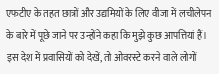एफटीए के तहत छात्रों और उद्यमियों के लिए वीजा में लचीलेपन के बारे में पूछे जाने पर उन्होंने कहा कि मुझे कुछ आपत्तियां हैं। इस देश में प्रवासियों को देखें, तो ओवरस्टे करने वाले लोगों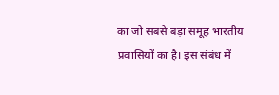का जो सबसे बड़ा समूह भारतीय प्रवासियों का है। इस संबंध में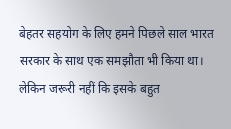बेहतर सहयोग के लिए हमने पिछले साल भारत सरकार के साथ एक समझौता भी किया था। लेकिन जरूरी नहीं कि इसके बहुत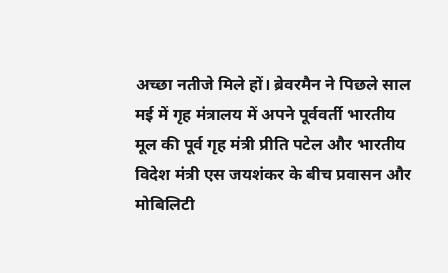अच्छा नतीजे मिले हों। ब्रेवरमैन ने पिछले साल मई में गृह मंत्रालय में अपने पूर्ववर्ती भारतीय मूल की पूर्व गृह मंत्री प्रीति पटेल और भारतीय विदेश मंत्री एस जयशंकर के बीच प्रवासन और मोबिलिटी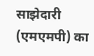साझेदारी (एमएमपी) का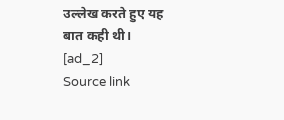उल्लेख करते हुए यह बात कही थी।
[ad_2]
Source link